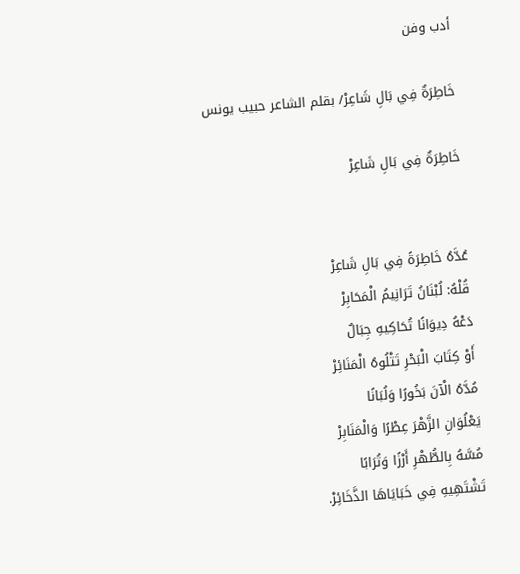أدب وفن

خَاطِرَةٌ فِي بَالِ شَاعِرْ/ بقلم الشاعر حبيب يونس

خَاطِرَةٌ فِي بَالِ شَاعِرْ


عُدَّهُ خَاطِرَةً فِي بَالِ شَاعِرْ
قُلْهُ: لُبْنَانُ تَرَانِيمُ الْمَحَابِرْ
دَعْهُ دِيوَانًا تُحَاكِيهِ جِبَالٌ
أَوْ كِتَابَ الْبَحْرِ تَتْلُوهُ الْمَنَائِرْ
مُدَّهُ الْآنَ بَخُورًا وَلُبَانًا
يَعْلُوَانِ الزَّهْرَ عِطْرًا وَالْمَنَابِرْ
مُسَّهُ بِالطُّهْرِ أَرْزًا وَتُرَابًا
تَشْتَهِيهِ فِي خَبَايَاهَا الذَّخَائِرْ.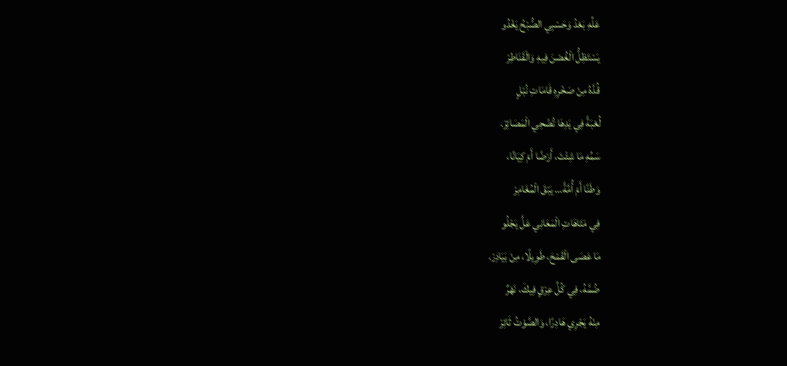عَلِّهِ بَعْدُ وَحَسْبِي الصُّبْحُ يَغْدُو
يَسْتَظِلُّ الْغُصْنَ فِيهِ وَالْقَنَاطِرْ
قُدَّهُ مِنْ صَخْرِهِ قَامَاتِ نُبْلٍ
لُعْبَةً فِي يَدِهَا تُضْحِي الْمَصَائِرْ.
سَمِّهِ مَا شِئْتَ، أَرْضًا أَمْ كِيَانًا،
وَطَنًا أَمْ أُمَّةً… يَبْقَ الْمُغَامِرْ
فِي مَتَاهَاتِ الْمَعَانِي عَلَّ يَجْلُو
مَا عَصَى الْقَمْحَ، طَوِيلًا، مِنْ بَيَادِرْ.
ضُمَّهُ، فِي كُلِّ عِرْقٍ فِيكَ، نَهْرٌ
مِنْهُ يَجْرِي هَادِرًا، وَالصَّوْتُ ثَائِرْ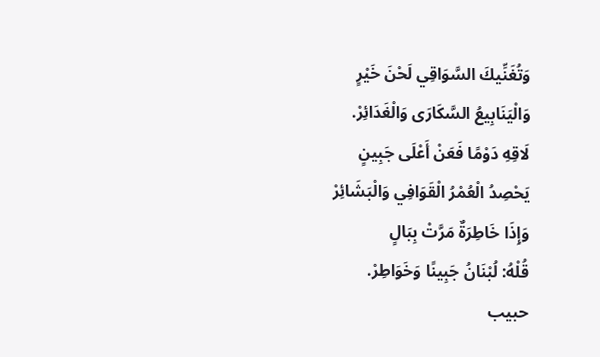وَتُغَنِّيكَ السَّوَاقِي لَحْنَ خَيْرٍ
وَالْيَنَابِيعُ السَّكَارَى وَالْغَدَائِرْ.
لَاقِهِ دَوْمًا فَعَنْ أَعْلَى جَبِينٍ
يَحْصِدُ الْعُمْرُ الْقَوَافِي وَالْبَشَائِرْ
وَإِذَا خَاطِرَةٌ مَرَّتْ بِبَالٍ
قُلْهُ: لُبْنَانُ جَبِينًا وَخَوَاطِرْ.
حبيب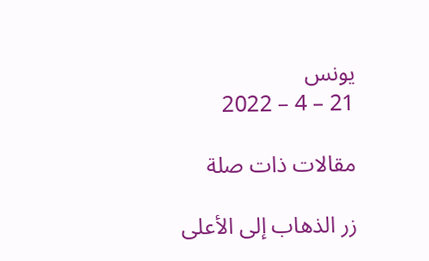يونس
21 – 4 – 2022

مقالات ذات صلة

زر الذهاب إلى الأعلى